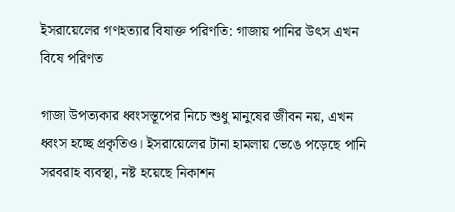ইসরায়েলের গণহত্যার বিষাক্ত পরিণতি: গাজায় পানির উৎস এখন বিষে পরিণত

গাজা উপত্যকার ধ্বংসস্তূপের নিচে শুধু মানুষের জীবন নয়, এখন ধ্বংস হচ্ছে প্রকৃতিও। ইসরায়েলের টানা হামলায় ভেঙে পড়েছে পানি সরবরাহ ব্যবস্থা, নষ্ট হয়েছে নিকাশন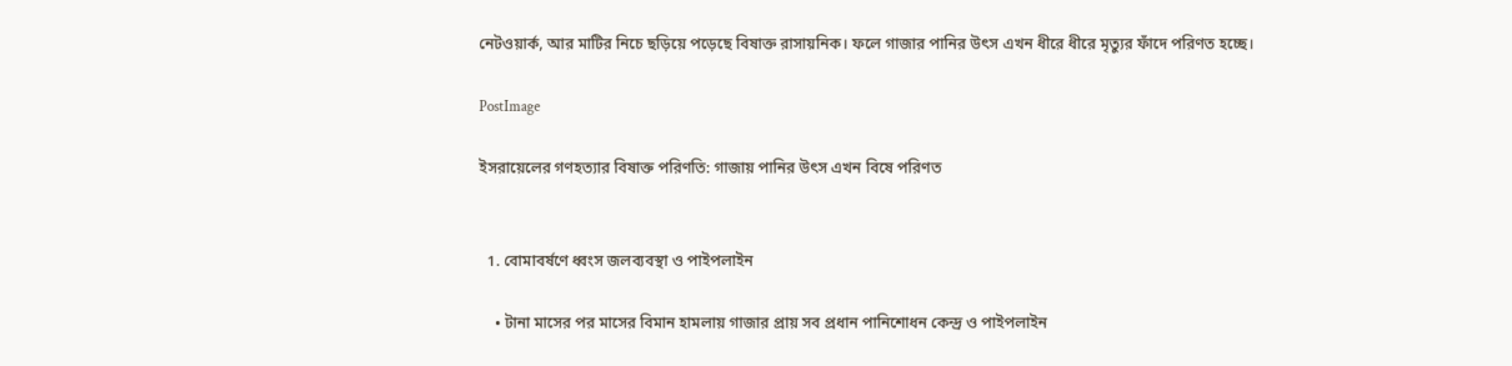নেটওয়ার্ক, আর মাটির নিচে ছড়িয়ে পড়েছে বিষাক্ত রাসায়নিক। ফলে গাজার পানির উৎস এখন ধীরে ধীরে মৃত্যুর ফাঁদে পরিণত হচ্ছে।

PostImage

ইসরায়েলের গণহত্যার বিষাক্ত পরিণতি: গাজায় পানির উৎস এখন বিষে পরিণত


  1. বোমাবর্ষণে ধ্বংস জলব্যবস্থা ও পাইপলাইন

    • টানা মাসের পর মাসের বিমান হামলায় গাজার প্রায় সব প্রধান পানিশোধন কেন্দ্র ও পাইপলাইন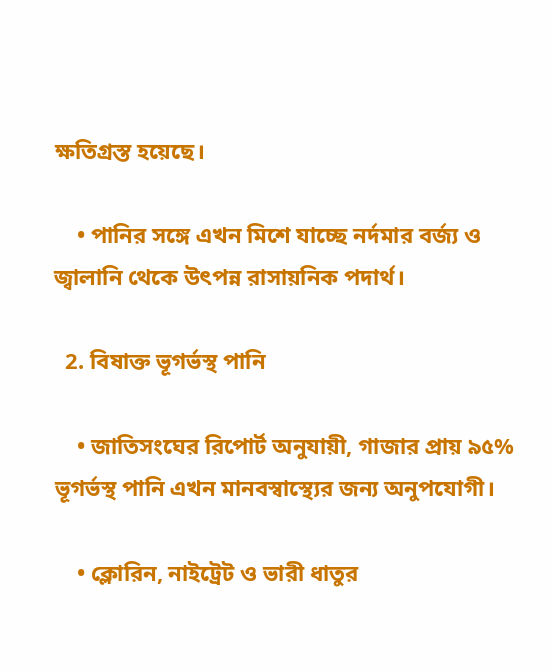ক্ষতিগ্রস্ত হয়েছে।

    • পানির সঙ্গে এখন মিশে যাচ্ছে নর্দমার বর্জ্য ও জ্বালানি থেকে উৎপন্ন রাসায়নিক পদার্থ।

  2. বিষাক্ত ভূগর্ভস্থ পানি

    • জাতিসংঘের রিপোর্ট অনুযায়ী, গাজার প্রায় ৯৫% ভূগর্ভস্থ পানি এখন মানবস্বাস্থ্যের জন্য অনুপযোগী।

    • ক্লোরিন, নাইট্রেট ও ভারী ধাতুর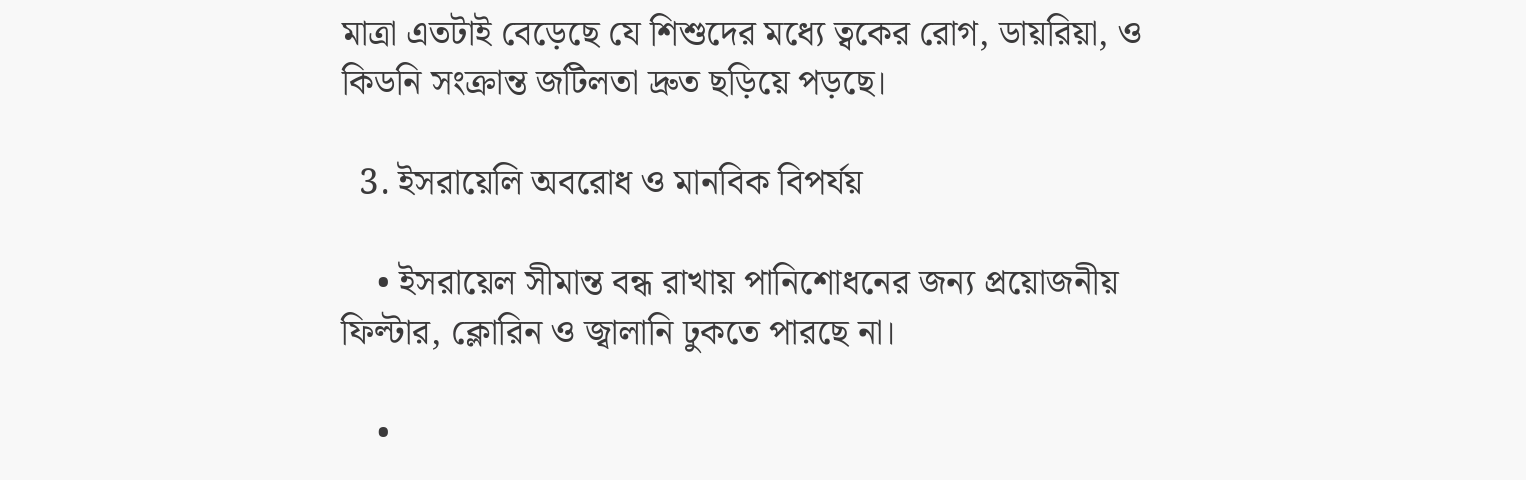মাত্রা এতটাই বেড়েছে যে শিশুদের মধ্যে ত্বকের রোগ, ডায়রিয়া, ও কিডনি সংক্রান্ত জটিলতা দ্রুত ছড়িয়ে পড়ছে।

  3. ইসরায়েলি অবরোধ ও মানবিক বিপর্যয়

    • ইসরায়েল সীমান্ত বন্ধ রাখায় পানিশোধনের জন্য প্রয়োজনীয় ফিল্টার, ক্লোরিন ও জ্বালানি ঢুকতে পারছে না।

    •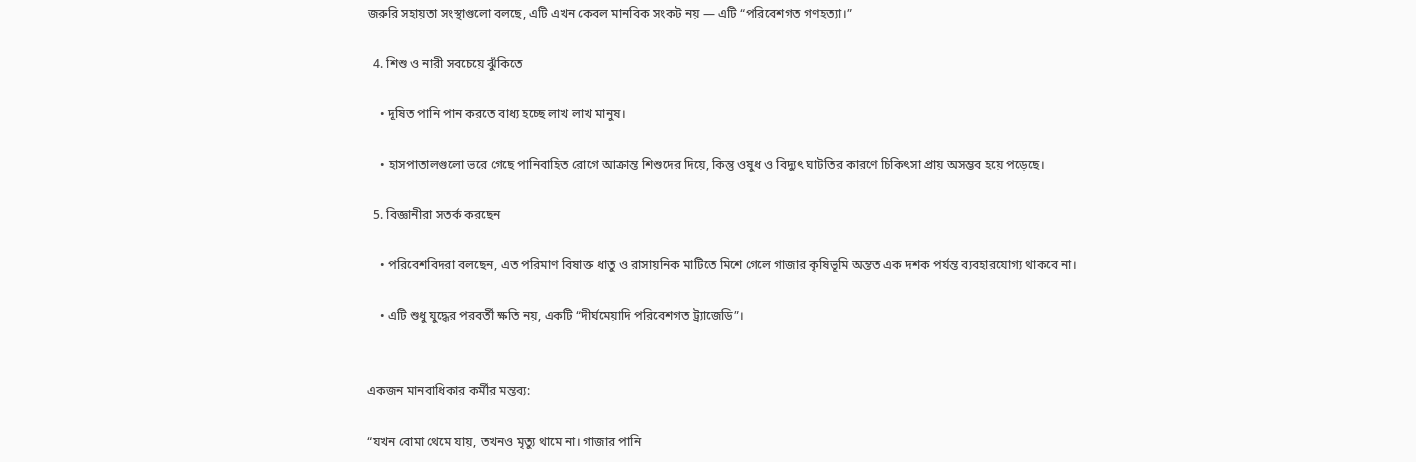জরুরি সহায়তা সংস্থাগুলো বলছে, এটি এখন কেবল মানবিক সংকট নয় — এটি “পরিবেশগত গণহত্যা।”

  4. শিশু ও নারী সবচেয়ে ঝুঁকিতে

    • দূষিত পানি পান করতে বাধ্য হচ্ছে লাখ লাখ মানুষ।

    • হাসপাতালগুলো ভরে গেছে পানিবাহিত রোগে আক্রান্ত শিশুদের দিয়ে, কিন্তু ওষুধ ও বিদ্যুৎ ঘাটতির কারণে চিকিৎসা প্রায় অসম্ভব হয়ে পড়েছে।

  5. বিজ্ঞানীরা সতর্ক করছেন

    • পরিবেশবিদরা বলছেন, এত পরিমাণ বিষাক্ত ধাতু ও রাসায়নিক মাটিতে মিশে গেলে গাজার কৃষিভূমি অন্তত এক দশক পর্যন্ত ব্যবহারযোগ্য থাকবে না।

    • এটি শুধু যুদ্ধের পরবর্তী ক্ষতি নয়, একটি “দীর্ঘমেয়াদি পরিবেশগত ট্র্যাজেডি”।


একজন মানবাধিকার কর্মীর মন্তব্য:

“যখন বোমা থেমে যায়, তখনও মৃত্যু থামে না। গাজার পানি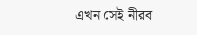এখন সেই নীরব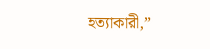হত্যাকারী,”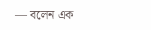— বলেন এক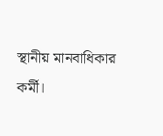স্থানীয় মানবাধিকার কর্মী।